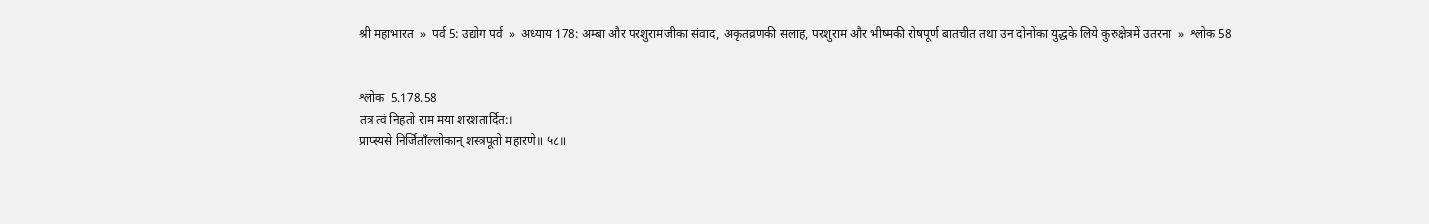श्री महाभारत  »  पर्व 5: उद्योग पर्व  »  अध्याय 178: अम्बा और परशुरामजीका संवाद, अकृतव्रणकी सलाह, परशुराम और भीष्मकी रोषपूर्ण बातचीत तथा उन दोनोंका युद्धके लिये कुरुक्षेत्रमें उतरना  »  श्लोक 58


श्लोक  5.178.58
तत्र त्वं निहतो राम मया शरशतार्दित:।
प्राप्स्यसे निर्जिताँल्लोकान् शस्त्रपूतो महारणे॥ ५८॥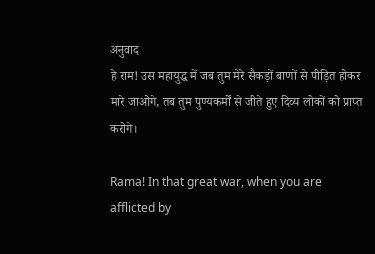अनुवाद
हे राम! उस महायुद्ध में जब तुम मेरे सैकड़ों बाणों से पीड़ित होकर मारे जाओगे, तब तुम पुण्यकर्मों से जीते हुए दिव्य लोकों को प्राप्त करोगे।

Rama! In that great war, when you are afflicted by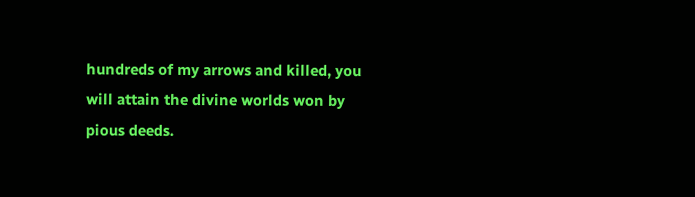hundreds of my arrows and killed, you will attain the divine worlds won by pious deeds.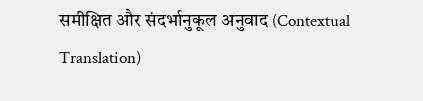समीक्षित और संदर्भानुकूल अनुवाद (Contextual Translation)